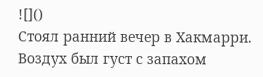![]()
Стоял ранний вечер в Хакмарри. Воздух был густ с запахом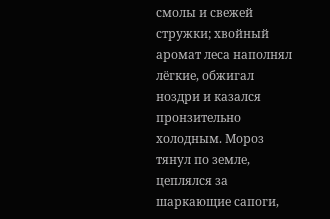смолы и свежей стружки; хвойный аромат леса наполнял лёгкие, обжигал ноздри и казался пронзительно холодным. Мороз тянул по земле, цеплялся за шаркающие сапоги,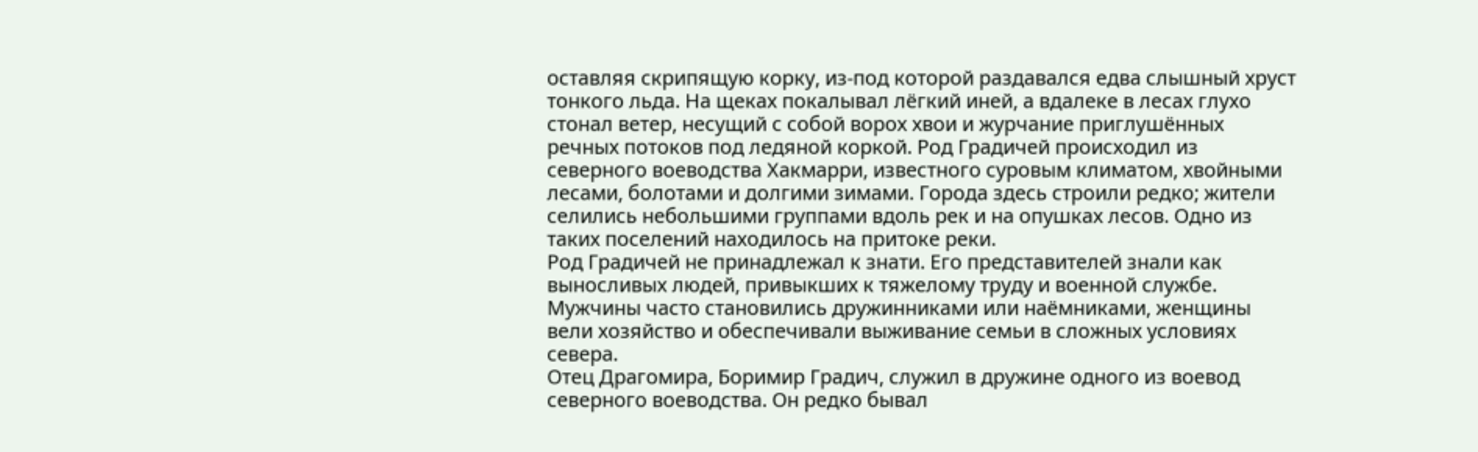оставляя скрипящую корку, из-под которой раздавался едва слышный хруст тонкого льда. На щеках покалывал лёгкий иней, а вдалеке в лесах глухо стонал ветер, несущий с собой ворох хвои и журчание приглушённых речных потоков под ледяной коркой. Род Градичей происходил из северного воеводства Хакмарри, известного суровым климатом, хвойными лесами, болотами и долгими зимами. Города здесь строили редко; жители селились небольшими группами вдоль рек и на опушках лесов. Одно из таких поселений находилось на притоке реки.
Род Градичей не принадлежал к знати. Его представителей знали как выносливых людей, привыкших к тяжелому труду и военной службе. Мужчины часто становились дружинниками или наёмниками, женщины вели хозяйство и обеспечивали выживание семьи в сложных условиях севера.
Отец Драгомира, Боримир Градич, служил в дружине одного из воевод северного воеводства. Он редко бывал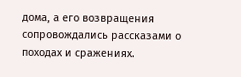дома, а его возвращения сопровождались рассказами о походах и сражениях.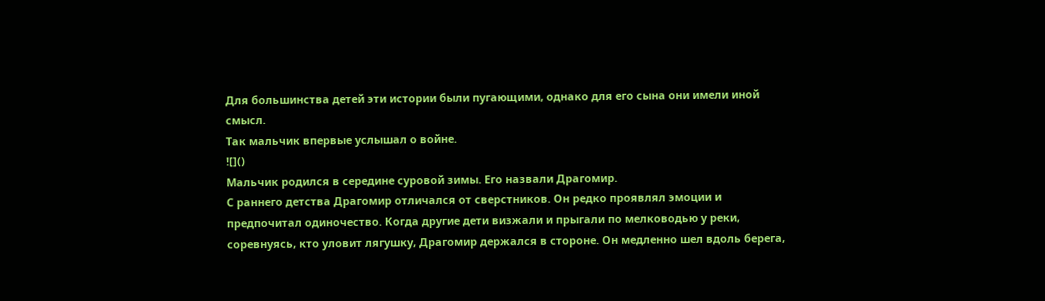Для большинства детей эти истории были пугающими, однако для его сына они имели иной смысл.
Так мальчик впервые услышал о войне.
![]()
Мальчик родился в середине суровой зимы. Его назвали Драгомир.
С раннего детства Драгомир отличался от сверстников. Он редко проявлял эмоции и предпочитал одиночество. Когда другие дети визжали и прыгали по мелководью у реки, соревнуясь, кто уловит лягушку, Драгомир держался в стороне. Он медленно шел вдоль берега,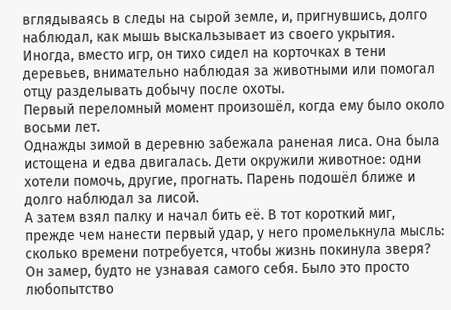вглядываясь в следы на сырой земле, и, пригнувшись, долго наблюдал, как мышь выскальзывает из своего укрытия. Иногда, вместо игр, он тихо сидел на корточках в тени деревьев, внимательно наблюдая за животными или помогал отцу разделывать добычу после охоты.
Первый переломный момент произошёл, когда ему было около восьми лет.
Однажды зимой в деревню забежала раненая лиса. Она была истощена и едва двигалась. Дети окружили животное: одни хотели помочь, другие, прогнать. Парень подошёл ближе и долго наблюдал за лисой.
А затем взял палку и начал бить её. В тот короткий миг, прежде чем нанести первый удар, у него промелькнула мысль: сколько времени потребуется, чтобы жизнь покинула зверя? Он замер, будто не узнавая самого себя. Было это просто любопытство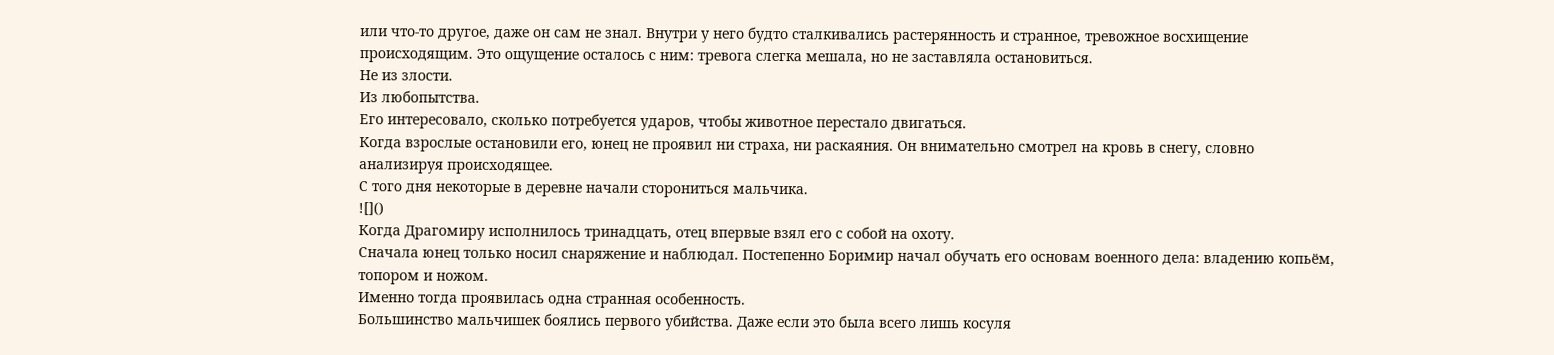или что-то другое, даже он сам не знал. Внутри у него будто сталкивались растерянность и странное, тревожное восхищение происходящим. Это ощущение осталось с ним: тревога слегка мешала, но не заставляла остановиться.
Не из злости.
Из любопытства.
Его интересовало, сколько потребуется ударов, чтобы животное перестало двигаться.
Когда взрослые остановили его, юнец не проявил ни страха, ни раскаяния. Он внимательно смотрел на кровь в снегу, словно анализируя происходящее.
С того дня некоторые в деревне начали сторониться мальчика.
![]()
Когда Драгомиру исполнилось тринадцать, отец впервые взял его с собой на охоту.
Сначала юнец только носил снаряжение и наблюдал. Постепенно Боримир начал обучать его основам военного дела: владению копьём, топором и ножом.
Именно тогда проявилась одна странная особенность.
Большинство мальчишек боялись первого убийства. Даже если это была всего лишь косуля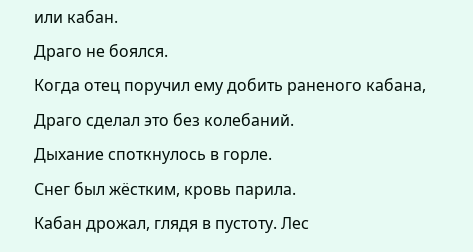или кабан.
Драго не боялся.
Когда отец поручил ему добить раненого кабана, Драго сделал это без колебаний.
Дыхание споткнулось в горле.
Снег был жёстким, кровь парила.
Кабан дрожал, глядя в пустоту. Лес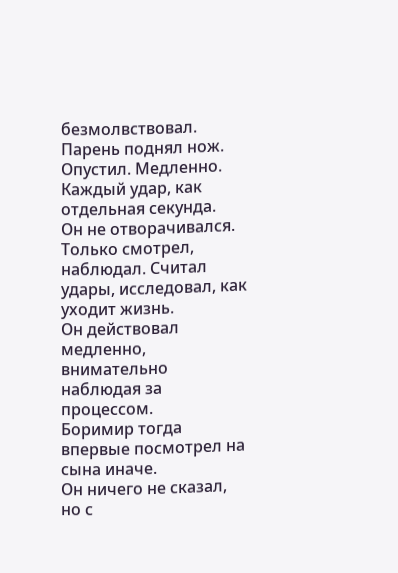безмолвствовал.
Парень поднял нож. Опустил. Медленно. Каждый удар, как отдельная секунда.
Он не отворачивался. Только смотрел, наблюдал. Считал удары, исследовал, как уходит жизнь.
Он действовал медленно, внимательно наблюдая за процессом.
Боримир тогда впервые посмотрел на сына иначе.
Он ничего не сказал, но с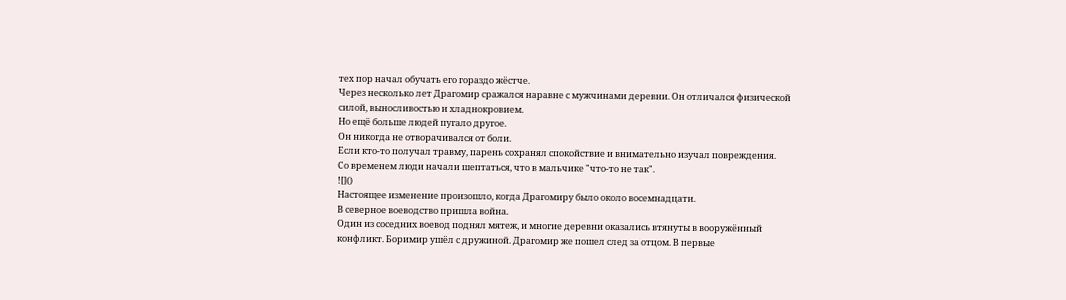тех пор начал обучать его гораздо жёстче.
Через несколько лет Драгомир сражался наравне с мужчинами деревни. Он отличался физической силой, выносливостью и хладнокровием.
Но ещё больше людей пугало другое.
Он никогда не отворачивался от боли.
Если кто-то получал травму, парень сохранял спокойствие и внимательно изучал повреждения.
Со временем люди начали шептаться, что в мальчике "что-то не так".
![]()
Настоящее изменение произошло, когда Драгомиру было около восемнадцати.
В северное воеводство пришла война.
Один из соседних воевод поднял мятеж, и многие деревни оказались втянуты в вооружённый конфликт. Боримир ушёл с дружиной. Драгомир же пошел след за отцом. В первые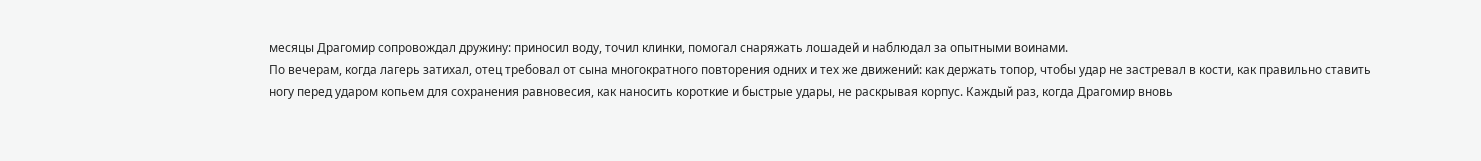месяцы Драгомир сопровождал дружину: приносил воду, точил клинки, помогал снаряжать лошадей и наблюдал за опытными воинами.
По вечерам, когда лагерь затихал, отец требовал от сына многократного повторения одних и тех же движений: как держать топор, чтобы удар не застревал в кости, как правильно ставить ногу перед ударом копьем для сохранения равновесия, как наносить короткие и быстрые удары, не раскрывая корпус. Каждый раз, когда Драгомир вновь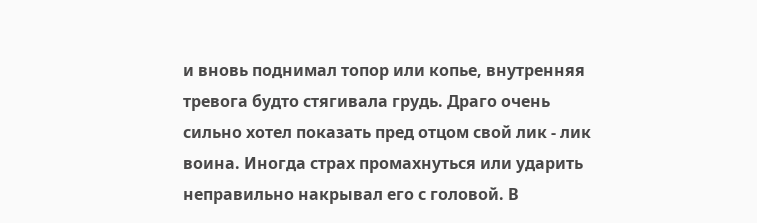и вновь поднимал топор или копье, внутренняя тревога будто стягивала грудь. Драго очень сильно хотел показать пред отцом свой лик - лик воина. Иногда страх промахнуться или ударить неправильно накрывал его с головой. В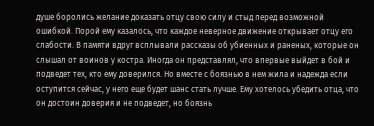душе боролись желание доказать отцу свою силу и стыд перед возможной ошибкой. Порой ему казалось, что каждое неверное движение открывает отцу его слабости. В памяти вдруг всплывали рассказы об убиенных и раненых, которые он слышал от воинов у костра. Иногда он представлял, что впервые выйдет в бой и подведет тех, кто ему доверился. Но вместе с боязнью в нем жила и надежда если оступится сейчас, у него еще будет шанс стать лучше. Ему хотелось убедить отца, что он достоин доверия и не подведет, но боязнь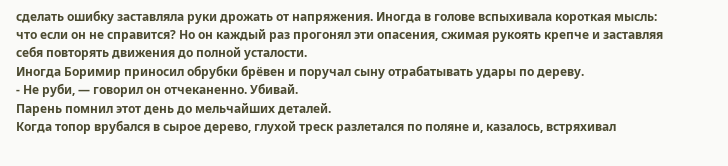сделать ошибку заставляла руки дрожать от напряжения. Иногда в голове вспыхивала короткая мысль: что если он не справится? Но он каждый раз прогонял эти опасения, сжимая рукоять крепче и заставляя себя повторять движения до полной усталости.
Иногда Боримир приносил обрубки брёвен и поручал сыну отрабатывать удары по дереву.
- Не руби, — говорил он отчеканенно. Убивай.
Парень помнил этот день до мельчайших деталей.
Когда топор врубался в сырое дерево, глухой треск разлетался по поляне и, казалось, встряхивал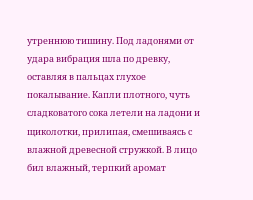утреннюю тишину. Под ладонями от удара вибрация шла по древку, оставляя в пальцах глухое покалывание. Капли плотного, чуть сладковатого сока летели на ладони и щиколотки, прилипая, смешиваясь с влажной древесной стружкой. В лицо бил влажный, терпкий аромат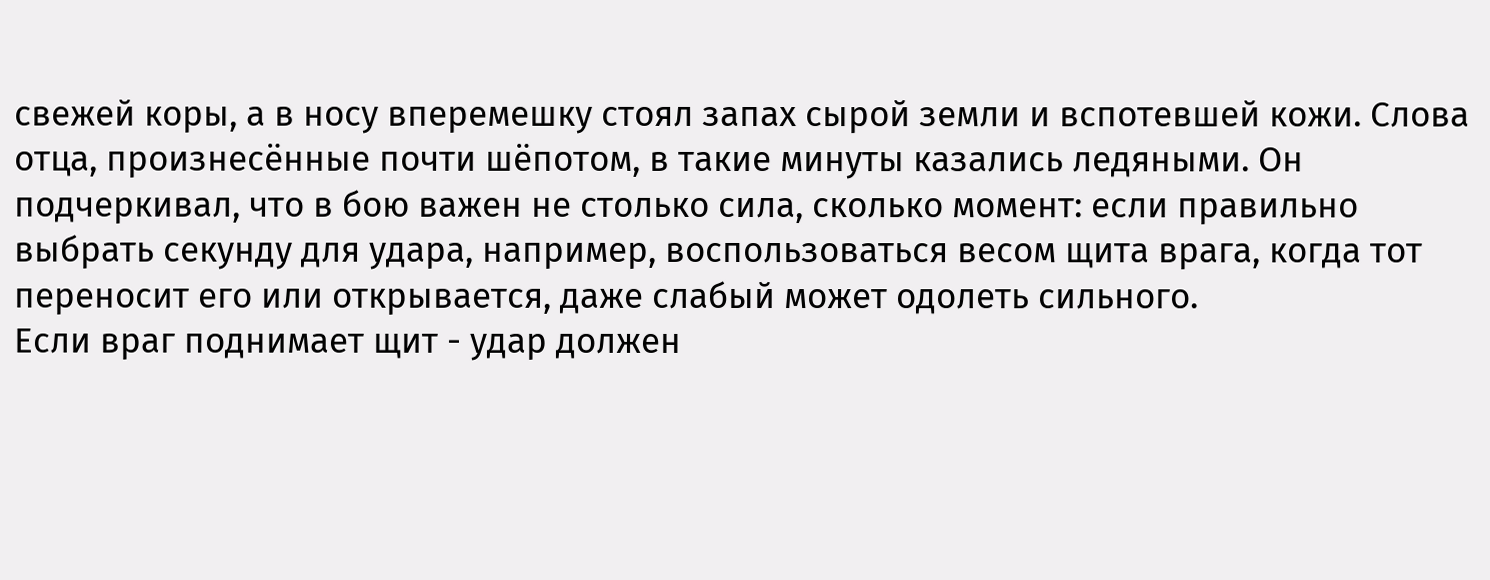свежей коры, а в носу вперемешку стоял запах сырой земли и вспотевшей кожи. Слова отца, произнесённые почти шёпотом, в такие минуты казались ледяными. Он подчеркивал, что в бою важен не столько сила, сколько момент: если правильно выбрать секунду для удара, например, воспользоваться весом щита врага, когда тот переносит его или открывается, даже слабый может одолеть сильного.
Если враг поднимает щит - удар должен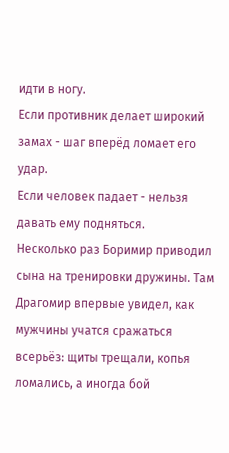идти в ногу.
Если противник делает широкий замах - шаг вперёд ломает его удар.
Если человек падает - нельзя давать ему подняться.
Несколько раз Боримир приводил сына на тренировки дружины. Там Драгомир впервые увидел, как мужчины учатся сражаться всерьёз: щиты трещали, копья ломались, а иногда бой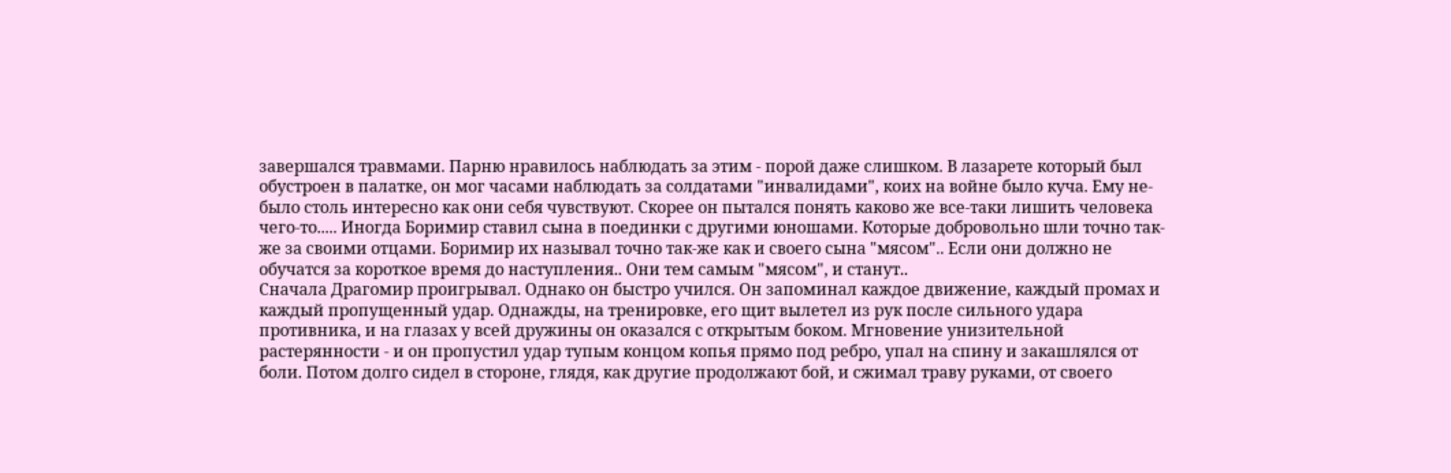завершался травмами. Парню нравилось наблюдать за этим - порой даже слишком. В лазарете который был обустроен в палатке, он мог часами наблюдать за солдатами "инвалидами", коих на войне было куча. Ему не-было столь интересно как они себя чувствуют. Скорее он пытался понять каково же все-таки лишить человека чего-то..... Иногда Боримир ставил сына в поединки с другими юношами. Которые добровольно шли точно так-же за своими отцами. Боримир их называл точно так-же как и своего сына "мясом".. Если они должно не обучатся за короткое время до наступления.. Они тем самым "мясом", и станут..
Сначала Драгомир проигрывал. Однако он быстро учился. Он запоминал каждое движение, каждый промах и каждый пропущенный удар. Однажды, на тренировке, его щит вылетел из рук после сильного удара противника, и на глазах у всей дружины он оказался с открытым боком. Мгновение унизительной растерянности - и он пропустил удар тупым концом копья прямо под ребро, упал на спину и закашлялся от боли. Потом долго сидел в стороне, глядя, как другие продолжают бой, и сжимал траву руками, от своего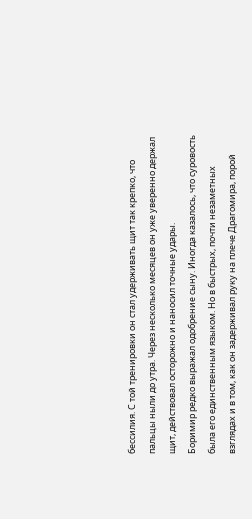бессилия. С той тренировки он стал удерживать щит так крепко, что пальцы ныли до утра. Через несколько месяцев он уже уверенно держал щит, действовал осторожно и наносил точные удары.
Боримир редко выражал одобрение сыну. Иногда казалось, что суровость была его единственным языком. Но в быстрых, почти незаметных взглядах и в том, как он задерживал руку на плече Драгомира, порой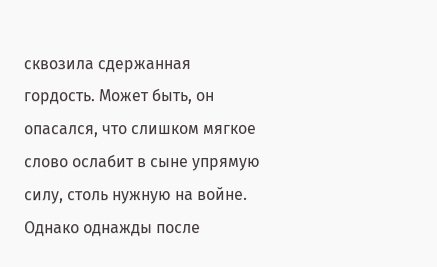сквозила сдержанная гордость. Может быть, он опасался, что слишком мягкое слово ослабит в сыне упрямую силу, столь нужную на войне.
Однако однажды после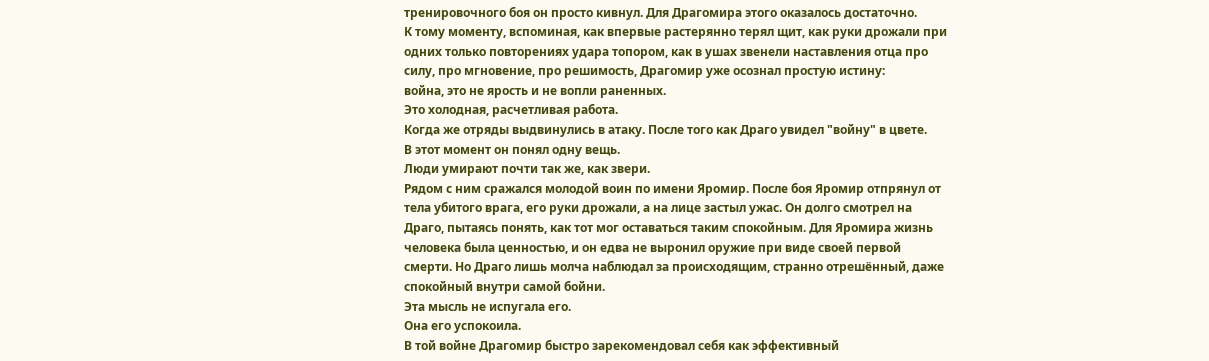тренировочного боя он просто кивнул. Для Драгомира этого оказалось достаточно.
К тому моменту, вспоминая, как впервые растерянно терял щит, как руки дрожали при одних только повторениях удара топором, как в ушах звенели наставления отца про силу, про мгновение, про решимость, Драгомир уже осознал простую истину:
война, это не ярость и не вопли раненных.
Это холодная, расчетливая работа.
Когда же отряды выдвинулись в атаку. После того как Драго увидел "войну" в цвете.
В этот момент он понял одну вещь.
Люди умирают почти так же, как звери.
Рядом с ним сражался молодой воин по имени Яромир. После боя Яромир отпрянул от тела убитого врага, его руки дрожали, а на лице застыл ужас. Он долго смотрел на Драго, пытаясь понять, как тот мог оставаться таким спокойным. Для Яромира жизнь человека была ценностью, и он едва не выронил оружие при виде своей первой смерти. Но Драго лишь молча наблюдал за происходящим, странно отрешённый, даже спокойный внутри самой бойни.
Эта мысль не испугала его.
Она его успокоила.
В той войне Драгомир быстро зарекомендовал себя как эффективный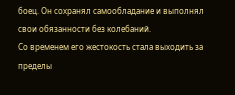боец. Он сохранял самообладание и выполнял свои обязанности без колебаний.
Со временем его жестокость стала выходить за пределы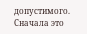допустимого. Сначала это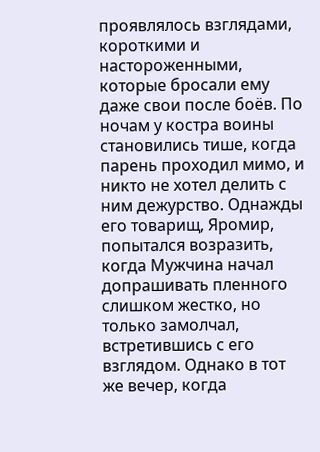проявлялось взглядами, короткими и настороженными, которые бросали ему даже свои после боёв. По ночам у костра воины становились тише, когда парень проходил мимо, и никто не хотел делить с ним дежурство. Однажды его товарищ, Яромир, попытался возразить, когда Мужчина начал допрашивать пленного слишком жестко, но только замолчал, встретившись с его взглядом. Однако в тот же вечер, когда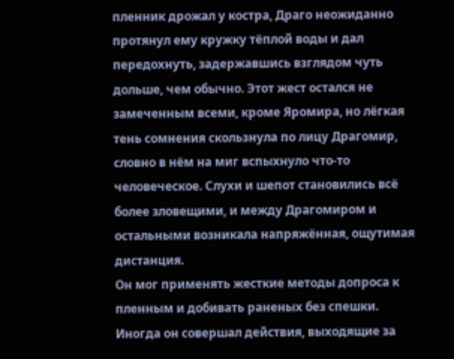пленник дрожал у костра, Драго неожиданно протянул ему кружку тёплой воды и дал передохнуть, задержавшись взглядом чуть дольше, чем обычно. Этот жест остался не замеченным всеми, кроме Яромира, но лёгкая тень сомнения скользнула по лицу Драгомир, словно в нём на миг вспыхнуло что-то человеческое. Слухи и шепот становились всё более зловещими, и между Драгомиром и остальными возникала напряжённая, ощутимая дистанция.
Он мог применять жесткие методы допроса к пленным и добивать раненых без спешки. Иногда он совершал действия, выходящие за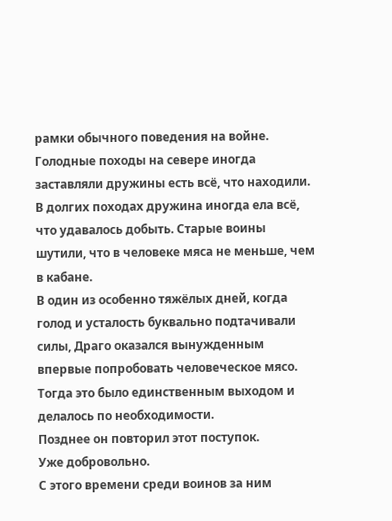рамки обычного поведения на войне.
Голодные походы на севере иногда заставляли дружины есть всё, что находили. В долгих походах дружина иногда ела всё, что удавалось добыть. Старые воины шутили, что в человеке мяса не меньше, чем в кабане.
В один из особенно тяжёлых дней, когда голод и усталость буквально подтачивали силы, Драго оказался вынужденным впервые попробовать человеческое мясо. Тогда это было единственным выходом и делалось по необходимости.
Позднее он повторил этот поступок.
Уже добровольно.
С этого времени среди воинов за ним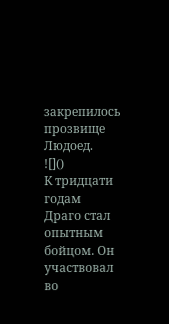закрепилось прозвище Людоед.
![]()
К тридцати годам Драго стал опытным бойцом. Он участвовал во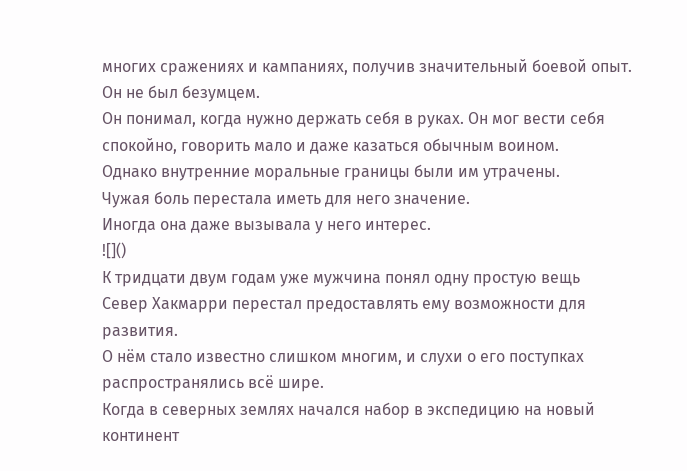многих сражениях и кампаниях, получив значительный боевой опыт.
Он не был безумцем.
Он понимал, когда нужно держать себя в руках. Он мог вести себя спокойно, говорить мало и даже казаться обычным воином.
Однако внутренние моральные границы были им утрачены.
Чужая боль перестала иметь для него значение.
Иногда она даже вызывала у него интерес.
![]()
К тридцати двум годам уже мужчина понял одну простую вещь
Север Хакмарри перестал предоставлять ему возможности для развития.
О нём стало известно слишком многим, и слухи о его поступках распространялись всё шире.
Когда в северных землях начался набор в экспедицию на новый континент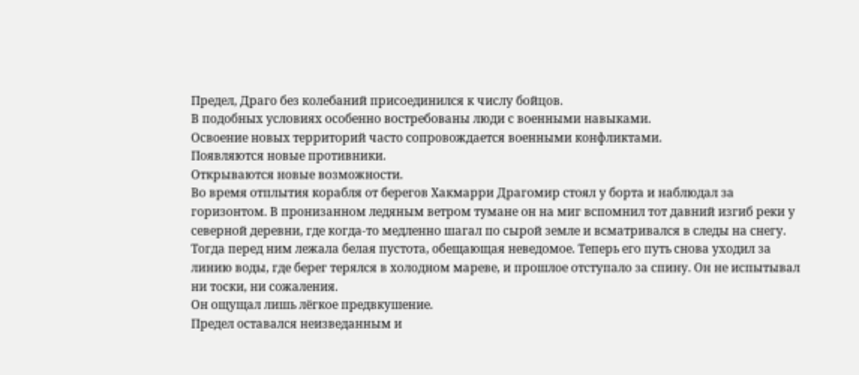Предел, Драго без колебаний присоединился к числу бойцов.
В подобных условиях особенно востребованы люди с военными навыками.
Освоение новых территорий часто сопровождается военными конфликтами.
Появляются новые противники.
Открываются новые возможности.
Во время отплытия корабля от берегов Хакмарри Драгомир стоял у борта и наблюдал за горизонтом. В пронизанном ледяным ветром тумане он на миг вспомнил тот давний изгиб реки у северной деревни, где когда-то медленно шагал по сырой земле и всматривался в следы на снегу. Тогда перед ним лежала белая пустота, обещающая неведомое. Теперь его путь снова уходил за линию воды, где берег терялся в холодном мареве, и прошлое отступало за спину. Он не испытывал ни тоски, ни сожаления.
Он ощущал лишь лёгкое предвкушение.
Предел оставался неизведанным и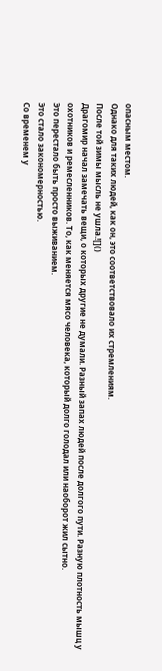опасным местом.
Однако для таких людей, как он, это соответствовало их стремлениям.
После той зимы мысль не ушла.![]()
Драгомир начал замечать вещи, о которых другие не думали. Разный запах людей после долгого пути. Разную плотность мышц у охотников и ремесленников. То, как меняется мясо человека, который долго голодал или наоборот жил сытно.
Это перестало быть просто выживанием.
Это стало закономерностью.
Со временем у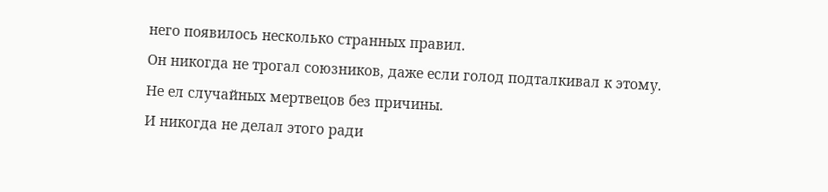него появилось несколько странных правил.
Он никогда не трогал союзников, даже если голод подталкивал к этому.
Не ел случайных мертвецов без причины.
И никогда не делал этого ради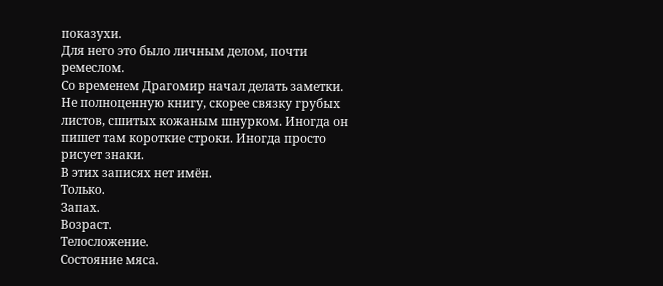показухи.
Для него это было личным делом, почти ремеслом.
Со временем Драгомир начал делать заметки.
Не полноценную книгу, скорее связку грубых листов, сшитых кожаным шнурком. Иногда он пишет там короткие строки. Иногда просто рисует знаки.
В этих записях нет имён.
Только.
Запах.
Возраст.
Телосложение.
Состояние мяса.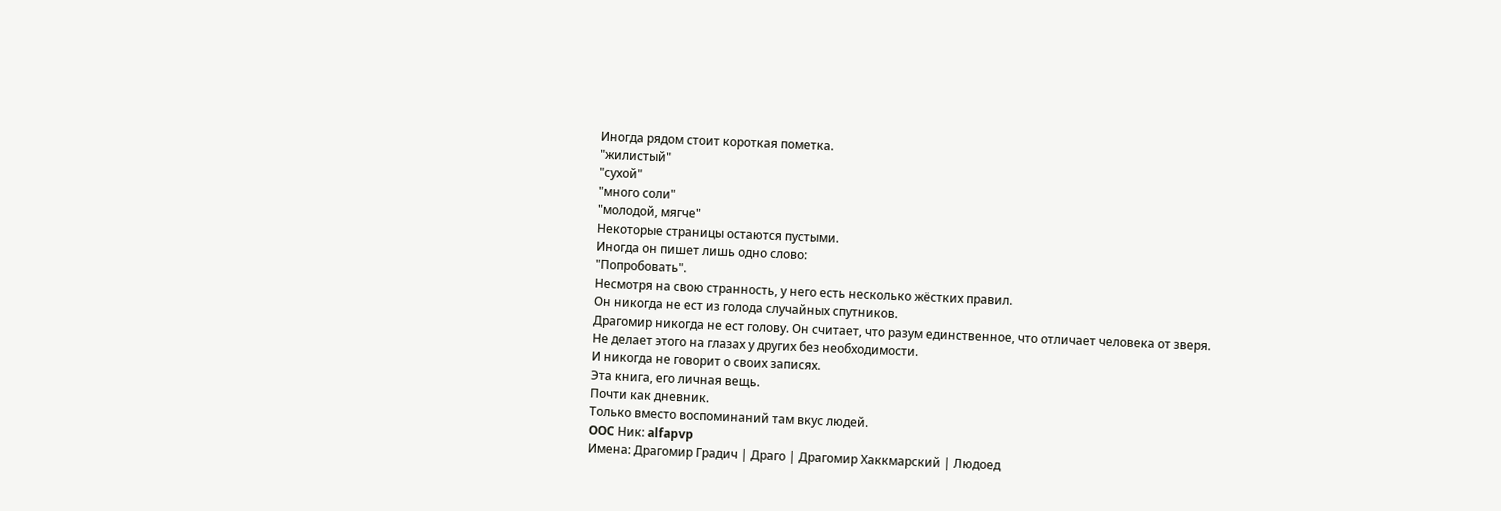Иногда рядом стоит короткая пометка.
"жилистый"
"сухой"
"много соли"
"молодой, мягче"
Некоторые страницы остаются пустыми.
Иногда он пишет лишь одно слово:
"Попробовать".
Несмотря на свою странность, у него есть несколько жёстких правил.
Он никогда не ест из голода случайных спутников.
Драгомир никогда не ест голову. Он считает, что разум единственное, что отличает человека от зверя.
Не делает этого на глазах у других без необходимости.
И никогда не говорит о своих записях.
Эта книга, его личная вещь.
Почти как дневник.
Только вместо воспоминаний там вкус людей.
OOC Ник: alfapvp
Имена: Драгомир Градич | Драго | Драгомир Хаккмарский | Людоед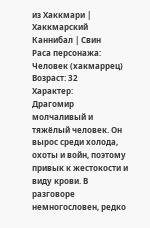из Хаккмари | Хаккмарский Каннибал | Свин
Раса персонажа: Человек (хакмаррец)
Возраст: 32
Характер:
Драгомир молчаливый и тяжёлый человек. Он вырос среди холода, охоты и войн, поэтому привык к жестокости и виду крови. В разговоре немногословен, редко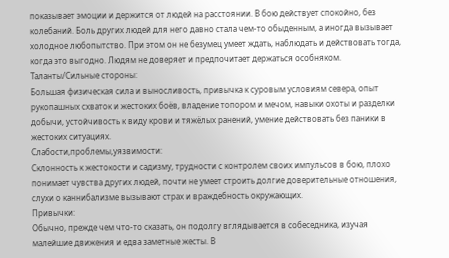показывает эмоции и держится от людей на расстоянии. В бою действует спокойно, без колебаний. Боль других людей для него давно стала чем-то обыденным, а иногда вызывает холодное любопытство. При этом он не безумец умеет ждать, наблюдать и действовать тогда, когда это выгодно. Людям не доверяет и предпочитает держаться особняком.
Таланты/Сильные стороны:
Большая физическая сила и выносливость, привычка к суровым условиям севера, опыт рукопашных схваток и жестоких боёв, владение топором и мечом, навыки охоты и разделки добычи, устойчивость к виду крови и тяжёлых ранений, умение действовать без паники в жестоких ситуациях.
Слабости,проблемы,уязвимости:
Склонность к жестокости и садизму, трудности с контролем своих импульсов в бою, плохо понимает чувства других людей, почти не умеет строить долгие доверительные отношения, слухи о каннибализме вызывают страх и враждебность окружающих.
Привычки:
Обычно, прежде чем что-то сказать, он подолгу вглядывается в собеседника, изучая малейшие движения и едва заметные жесты. В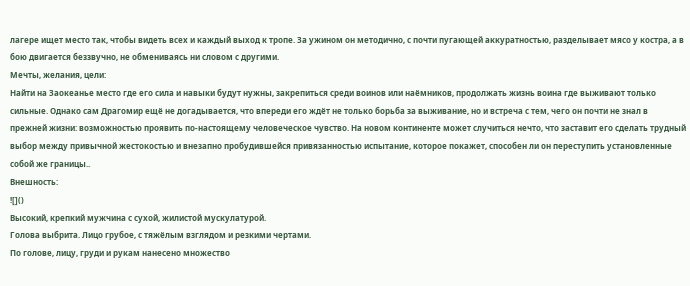лагере ищет место так, чтобы видеть всех и каждый выход к тропе. За ужином он методично, с почти пугающей аккуратностью, разделывает мясо у костра, а в бою двигается беззвучно, не обмениваясь ни словом с другими.
Мечты, желания, цели:
Найти на Заокеанье место где его сила и навыки будут нужны, закрепиться среди воинов или наёмников, продолжать жизнь воина где выживают только сильные. Однако сам Драгомир ещё не догадывается, что впереди его ждёт не только борьба за выживание, но и встреча с тем, чего он почти не знал в прежней жизни: возможностью проявить по-настоящему человеческое чувство. На новом континенте может случиться нечто, что заставит его сделать трудный выбор между привычной жестокостью и внезапно пробудившейся привязанностью испытание, которое покажет, способен ли он переступить установленные собой же границы..
Внешность:
![]()
Высокий, крепкий мужчина с сухой, жилистой мускулатурой.
Голова выбрита. Лицо грубое, с тяжёлым взглядом и резкими чертами.
По голове, лицу, груди и рукам нанесено множество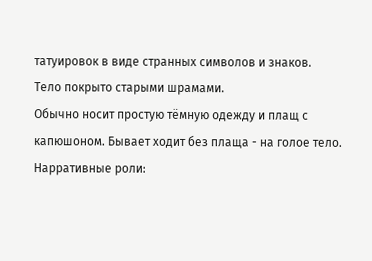татуировок в виде странных символов и знаков.
Тело покрыто старыми шрамами.
Обычно носит простую тёмную одежду и плащ с капюшоном. Бывает ходит без плаща - на голое тело.
Нарративные роли: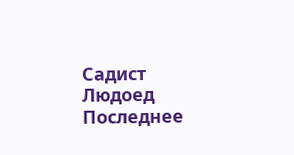Садист
Людоед
Последнее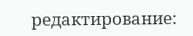редактирование: